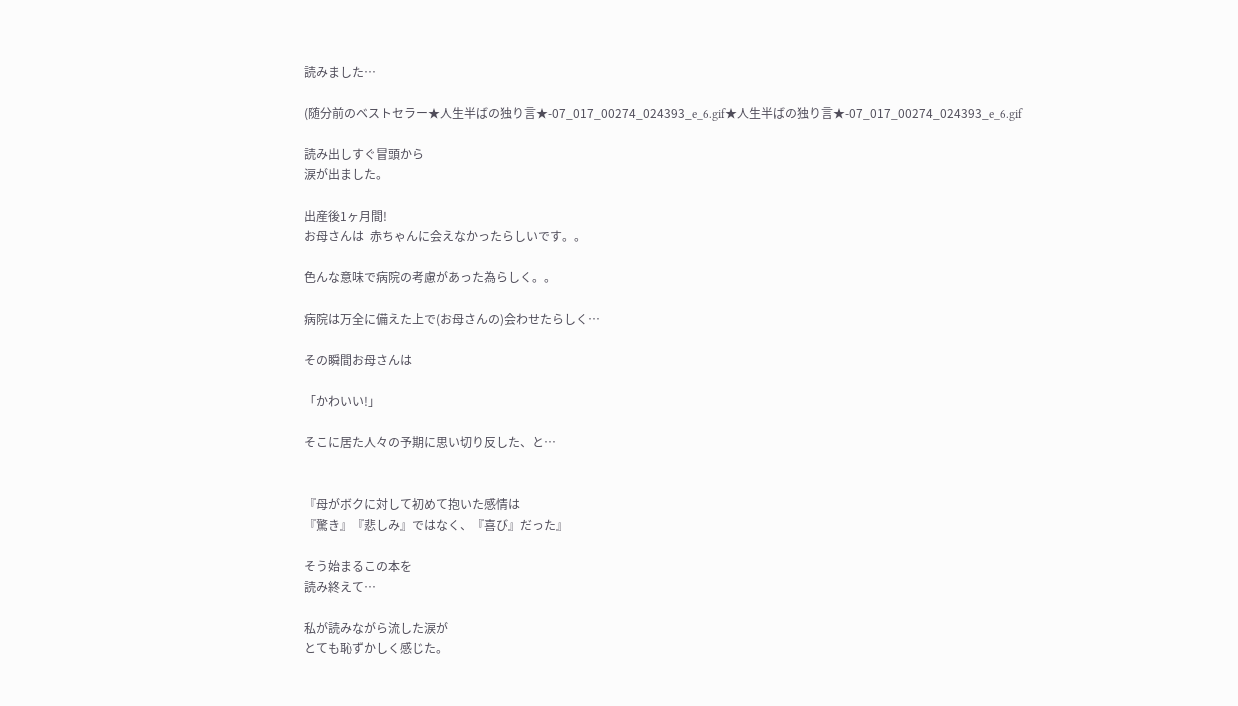読みました…

(随分前のベストセラー★人生半ばの独り言★-07_017_00274_024393_e_6.gif★人生半ばの独り言★-07_017_00274_024393_e_6.gif

読み出しすぐ冒頭から
涙が出ました。

出産後1ヶ月間!
お母さんは  赤ちゃんに会えなかったらしいです。。

色んな意味で病院の考慮があった為らしく。。

病院は万全に備えた上で(お母さんの)会わせたらしく…

その瞬間お母さんは

「かわいい!」

そこに居た人々の予期に思い切り反した、と…


『母がボクに対して初めて抱いた感情は
『驚き』『悲しみ』ではなく、『喜び』だった』

そう始まるこの本を
読み終えて…

私が読みながら流した涙が
とても恥ずかしく感じた。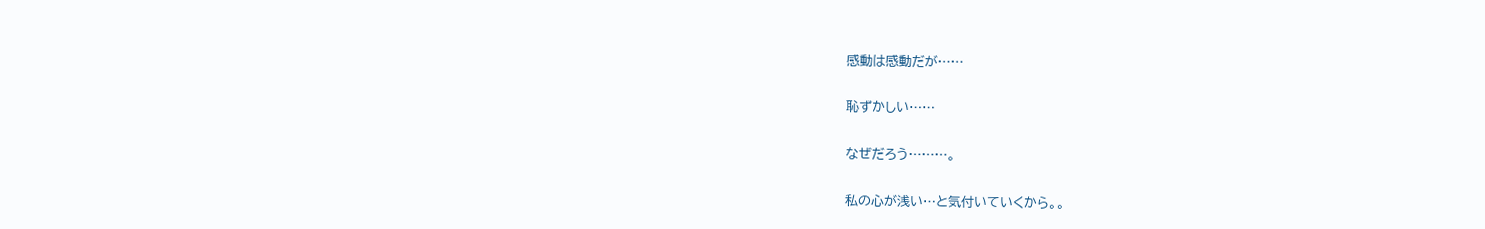感動は感動だが……

恥ずかしい……

なぜだろう………。

私の心が浅い…と気付いていくから。。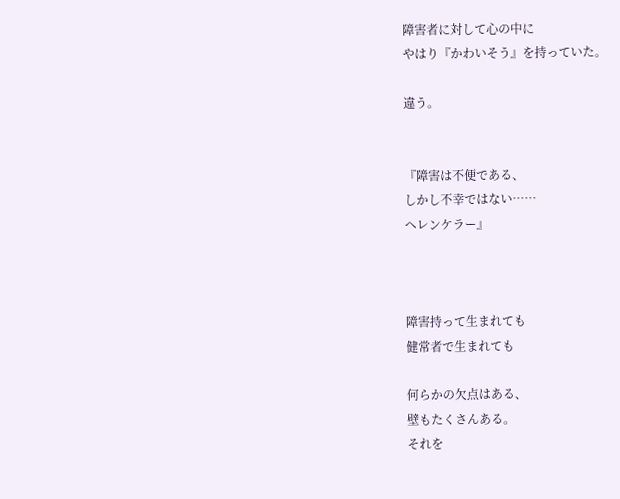障害者に対して心の中に
やはり『かわいそう』を持っていた。

違う。


『障害は不便である、
しかし不幸ではない……
ヘレンケラー』



障害持って生まれても
健常者で生まれても

何らかの欠点はある、
壁もたくさんある。
それを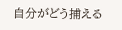自分がどう捕える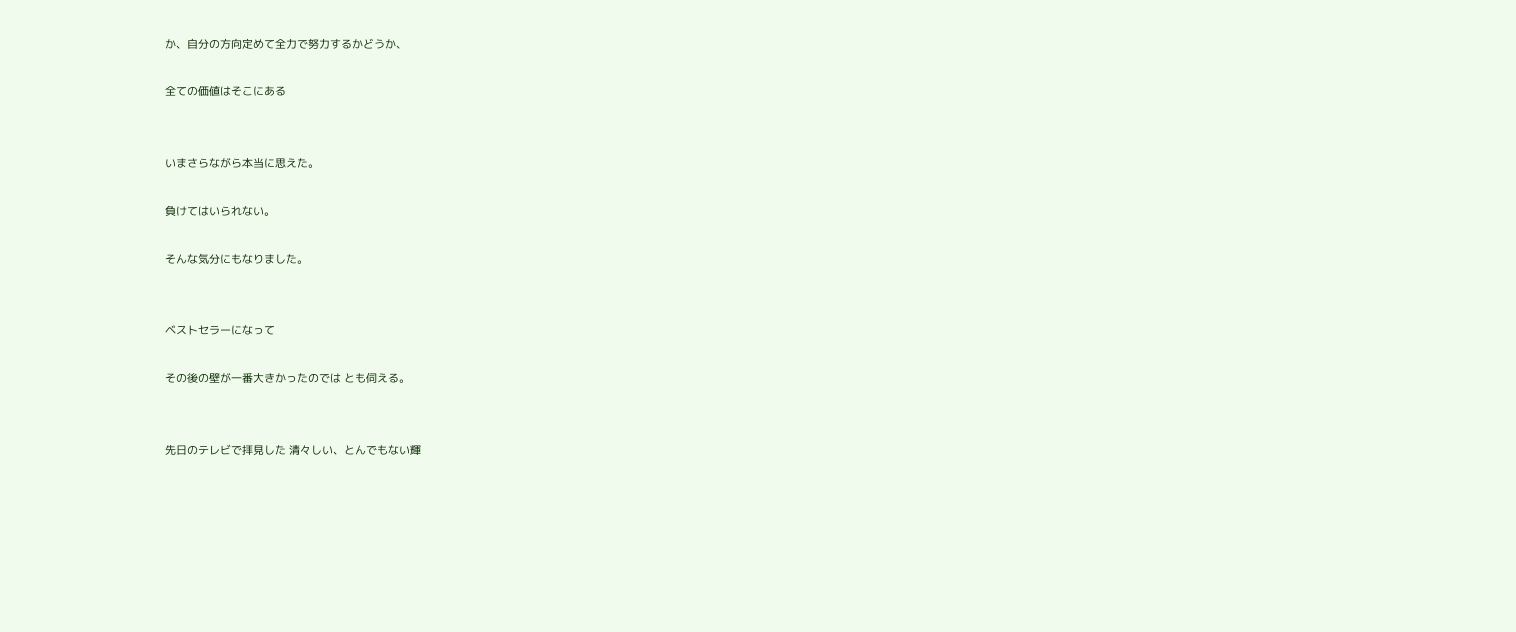か、自分の方向定めて全力で努力するかどうか、

全ての価値はそこにある


いまさらながら本当に思えた。

負けてはいられない。

そんな気分にもなりました。


ベストセラーになって

その後の壁が一番大きかったのでは とも伺える。


先日のテレビで拝見した 清々しい、とんでもない輝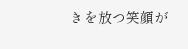きを放つ笑顔が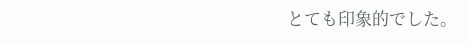とても印象的でした。